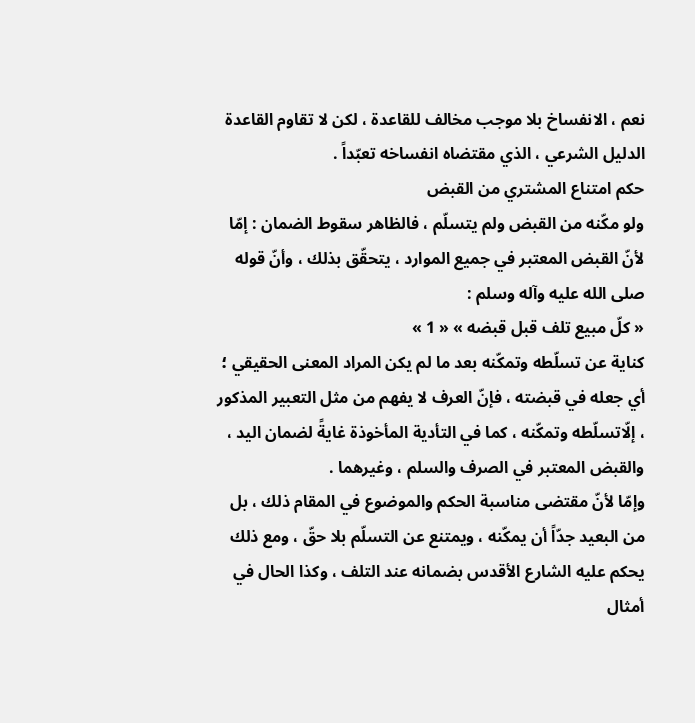نعم ، الانفساخ بلا موجب مخالف للقاعدة ، لكن لا تقاوم القاعدة الدليل الشرعي ، الذي مقتضاه انفساخه تعبّداً .
حكم امتناع المشتري من القبض
ولو مكّنه من القبض ولم يتسلّم ، فالظاهر سقوط الضمان : إمّا لأنّ القبض المعتبر في جميع الموارد ، يتحقّق بذلك ، وأنّ قوله صلى الله عليه وآله وسلم :
« كلّ مبيع تلف قبل قبضه » « 1 »
كناية عن تسلّطه وتمكّنه بعد ما لم يكن المراد المعنى الحقيقي ؛ أي جعله في قبضته ، فإنّ العرف لا يفهم من مثل التعبير المذكور ، إلّاتسلّطه وتمكّنه ، كما في التأدية المأخوذة غايةً لضمان اليد ، والقبض المعتبر في الصرف والسلم ، وغيرهما .
وإمّا لأنّ مقتضى مناسبة الحكم والموضوع في المقام ذلك ، بل من البعيد جدّاً أن يمكّنه ، ويمتنع عن التسلّم بلا حقّ ، ومع ذلك يحكم عليه الشارع الأقدس بضمانه عند التلف ، وكذا الحال في أمثال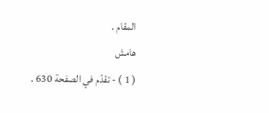المقام .
هامش
( 1 ) - تقدّم في الصفحة 630 .